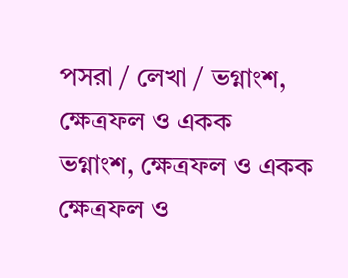পসরা / লেখা / ভগ্নাংশ, ক্ষেত্রফল ও একক
ভগ্নাংশ, ক্ষেত্রফল ও একক
ক্ষেত্রফল ও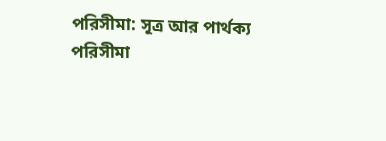পরিসীমা: সূত্র আর পার্থক্য
পরিসীমা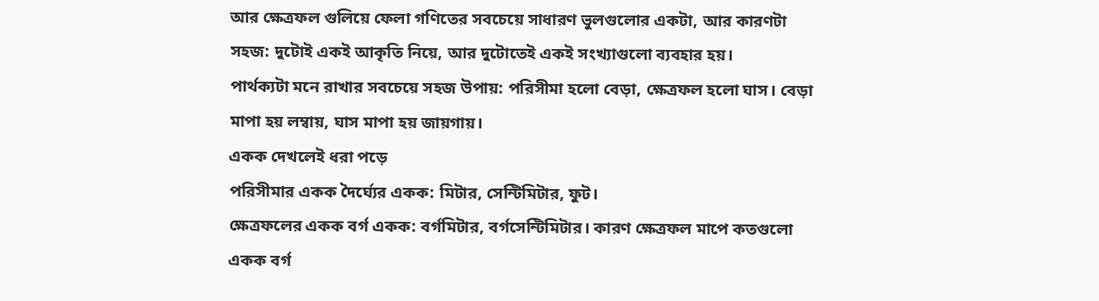আর ক্ষেত্রফল গুলিয়ে ফেলা গণিতের সবচেয়ে সাধারণ ভুলগুলোর একটা, আর কারণটা সহজ: দুটোই একই আকৃতি নিয়ে, আর দুটোতেই একই সংখ্যাগুলো ব্যবহার হয়।
পার্থক্যটা মনে রাখার সবচেয়ে সহজ উপায়: পরিসীমা হলো বেড়া, ক্ষেত্রফল হলো ঘাস। বেড়া মাপা হয় লম্বায়, ঘাস মাপা হয় জায়গায়।
একক দেখলেই ধরা পড়ে
পরিসীমার একক দৈর্ঘ্যের একক: মিটার, সেন্টিমিটার, ফুট।
ক্ষেত্রফলের একক বর্গ একক: বর্গমিটার, বর্গসেন্টিমিটার। কারণ ক্ষেত্রফল মাপে কতগুলো একক বর্গ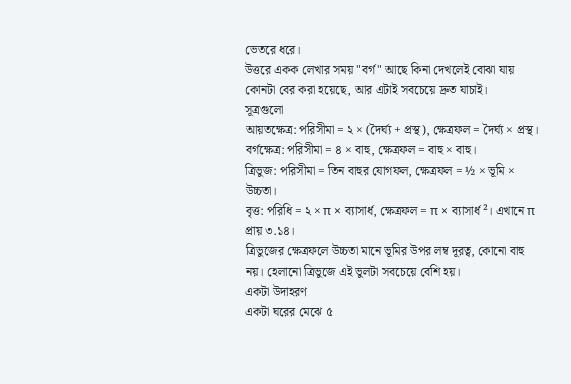ভেতরে ধরে।
উত্তরে একক লেখার সময় "বর্গ" আছে কিনা দেখলেই বোঝা যায় কোনটা বের করা হয়েছে, আর এটাই সবচেয়ে দ্রুত যাচাই।
সূত্রগুলো
আয়তক্ষেত্র: পরিসীমা = ২ × (দৈর্ঘ্য + প্রস্থ), ক্ষেত্রফল = দৈর্ঘ্য × প্রস্থ।
বর্গক্ষেত্র: পরিসীমা = ৪ × বাহু, ক্ষেত্রফল = বাহু × বাহু।
ত্রিভুজ: পরিসীমা = তিন বাহুর যোগফল, ক্ষেত্রফল = ½ × ভূমি × উচ্চতা।
বৃত্ত: পরিধি = ২ × π × ব্যাসার্ধ, ক্ষেত্রফল = π × ব্যাসার্ধ²। এখানে π প্রায় ৩.১৪।
ত্রিভুজের ক্ষেত্রফলে উচ্চতা মানে ভূমির উপর লম্ব দূরত্ব, কোনো বাহু নয়। হেলানো ত্রিভুজে এই ভুলটা সবচেয়ে বেশি হয়।
একটা উদাহরণ
একটা ঘরের মেঝে ৫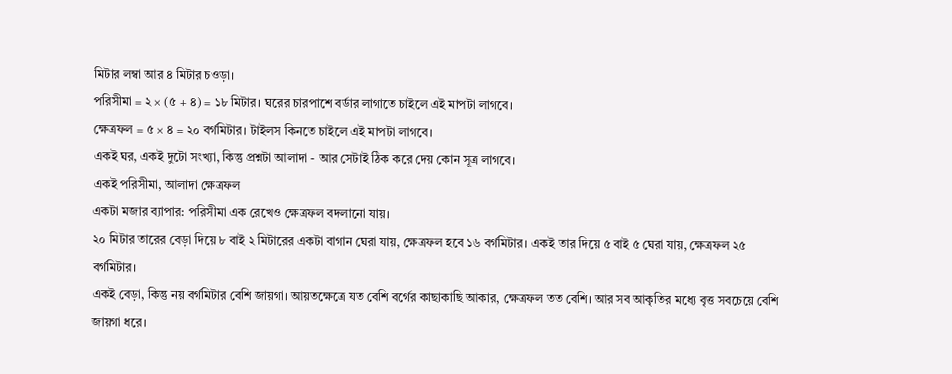মিটার লম্বা আর ৪ মিটার চওড়া।
পরিসীমা = ২ × (৫ + ৪) = ১৮ মিটার। ঘরের চারপাশে বর্ডার লাগাতে চাইলে এই মাপটা লাগবে।
ক্ষেত্রফল = ৫ × ৪ = ২০ বর্গমিটার। টাইলস কিনতে চাইলে এই মাপটা লাগবে।
একই ঘর, একই দুটো সংখ্যা, কিন্তু প্রশ্নটা আলাদা - আর সেটাই ঠিক করে দেয় কোন সূত্র লাগবে।
একই পরিসীমা, আলাদা ক্ষেত্রফল
একটা মজার ব্যাপার: পরিসীমা এক রেখেও ক্ষেত্রফল বদলানো যায়।
২০ মিটার তারের বেড়া দিয়ে ৮ বাই ২ মিটারের একটা বাগান ঘেরা যায়, ক্ষেত্রফল হবে ১৬ বর্গমিটার। একই তার দিয়ে ৫ বাই ৫ ঘেরা যায়, ক্ষেত্রফল ২৫ বর্গমিটার।
একই বেড়া, কিন্তু নয় বর্গমিটার বেশি জায়গা। আয়তক্ষেত্রে যত বেশি বর্গের কাছাকাছি আকার, ক্ষেত্রফল তত বেশি। আর সব আকৃতির মধ্যে বৃত্ত সবচেয়ে বেশি জায়গা ধরে।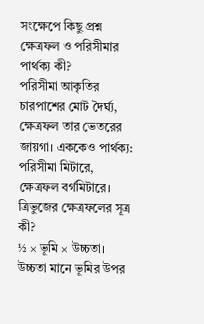সংক্ষেপে কিছু প্রশ্ন
ক্ষেত্রফল ও পরিসীমার পার্থক্য কী?
পরিসীমা আকৃতির চারপাশের মোট দৈর্ঘ্য, ক্ষেত্রফল তার ভেতরের জায়গা। এককেও পার্থক্য: পরিসীমা মিটারে, ক্ষেত্রফল বর্গমিটারে।
ত্রিভুজের ক্ষেত্রফলের সূত্র কী?
½ × ভূমি × উচ্চতা। উচ্চতা মানে ভূমির উপর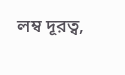লম্ব দূরত্ব,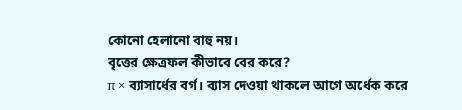কোনো হেলানো বাহু নয়।
বৃত্তের ক্ষেত্রফল কীভাবে বের করে?
π × ব্যাসার্ধের বর্গ। ব্যাস দেওয়া থাকলে আগে অর্ধেক করে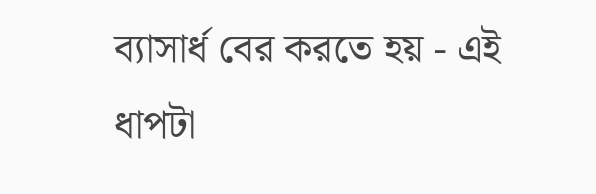ব্যাসার্ধ বের করতে হয় - এই ধাপটা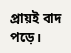প্রায়ই বাদ পড়ে।